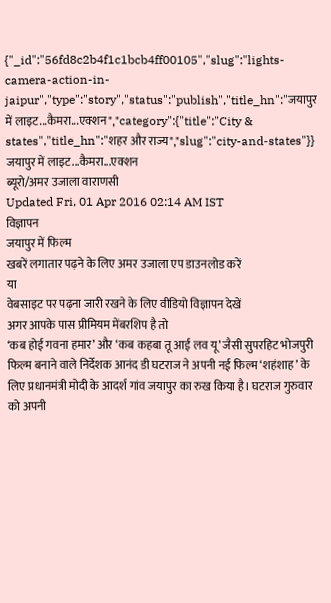{"_id":"56fd8c2b4f1c1bcb4ff00105","slug":"lights-camera-action-in-jaipur","type":"story","status":"publish","title_hn":"जयापुर में लाइट...कैमरा...एक्शन","category":{"title":"City & states","title_hn":"शहर और राज्य","slug":"city-and-states"}}
जयापुर में लाइट...कैमरा...एक्शन
ब्यूरो/अमर उजाला वाराणसी
Updated Fri, 01 Apr 2016 02:14 AM IST
विज्ञापन
जयापुर में फिल्म
खबरें लगातार पढ़ने के लिए अमर उजाला एप डाउनलोड करें
या
वेबसाइट पर पढ़ना जारी रखने के लिए वीडियो विज्ञापन देखें
अगर आपके पास प्रीमियम मेंबरशिप है तो
‘कब होई गवना हमार’ और ‘कब कहबा तू आई लव यू’ जैसी सुपरहिट भोजपुरी फिल्म बनाने वाले निर्देशक आनंद डी घटराज ने अपनी नई फिल्म ‘शहंशाह’ के लिए प्रधानमंत्री मोदी के आदर्श गांव जयापुर का रुख किया है। घटराज गुरुवार को अपनी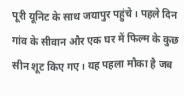पूरी यूनिट के साथ जयापुर पहुंचे। पहले दिन गांव के सीवान और एक घर में फिल्म के कुछ सीन शूट किए गए। यह पहला मौका है जब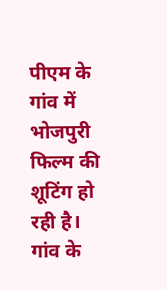पीएम के गांव में भोजपुरी फिल्म की शूटिंग हो रही है। गांव के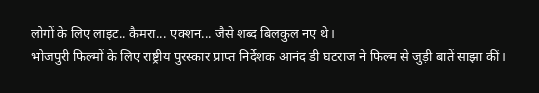लोगों के लिए लाइट.. कैमरा... एक्शन... जैसे शब्द बिलकुल नए थे।
भोजपुरी फिल्मों के लिए राष्ट्रीय पुरस्कार प्राप्त निर्देशक आनंद डी घटराज ने फिल्म से जुड़ी बातें साझा कीं।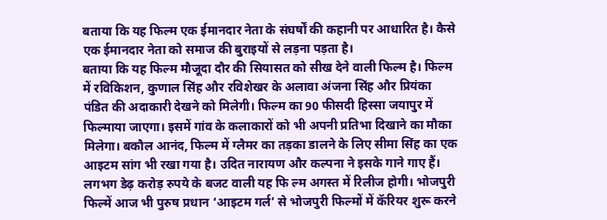बताया कि यह फिल्म एक ईमानदार नेता के संघर्षों की कहानी पर आधारित है। कैसे एक ईमानदार नेता को समाज की बुराइयों से लड़ना पड़ता है।
बताया कि यह फिल्म मौजूदा दौर की सियासत को सीख देने वाली फिल्म है। फिल्म में रविकिशन, कुणाल सिंह और रविशेखर के अलावा अंजना सिंह और प्रियंका पंडित की अदाकारी देखने को मिलेगी। फिल्म का 90 फीसदी हिस्सा जयापुर में फिल्माया जाएगा। इसमें गांव के कलाकारों को भी अपनी प्रतिभा दिखाने का मौका मिलेगा। बकौल आनंद, फिल्म में ग्लैमर का तड़का डालने के लिए सीमा सिंह का एक आइटम सांग भी रखा गया है। उदित नारायण और कल्पना ने इसके गाने गाए हैं। लगभग डेढ़ करोड़ रुपये के बजट वाली यह फि ल्म अगस्त में रिलीज होगी। भोजपुरी फिल्में आज भी पुरुष प्रधान ‘आइटम गर्ल’ से भोजपुरी फिल्मों में कॅरियर शुरू करने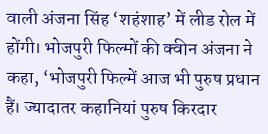वाली अंजना सिंह ‘शहंशाह’ में लीड रोल में होंगी। भोजपुरी फिल्मों की क्वीन अंजना ने कहा, ‘भोजपुरी फिल्में आज भी पुरुष प्रधान हैं। ज्यादातर कहानियां पुरुष किरदार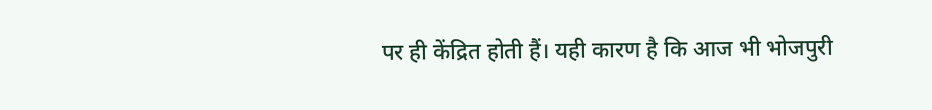पर ही केंद्रित होती हैं। यही कारण है कि आज भी भोजपुरी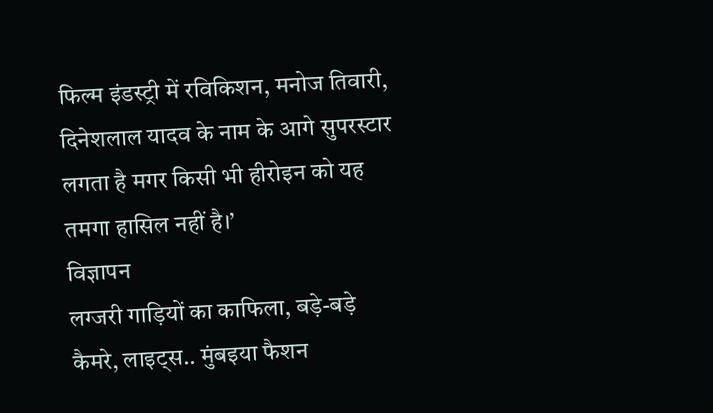फिल्म इंडस्ट्री में रविकिशन, मनोज तिवारी, दिनेशलाल यादव के नाम के आगे सुपरस्टार लगता है मगर किसी भी हीरोइन को यह तमगा हासिल नहीं है।’
विज्ञापन
लग्जरी गाड़ियों का काफिला, बड़े-बड़े कैमरे, लाइट्स.. मुंबइया फैशन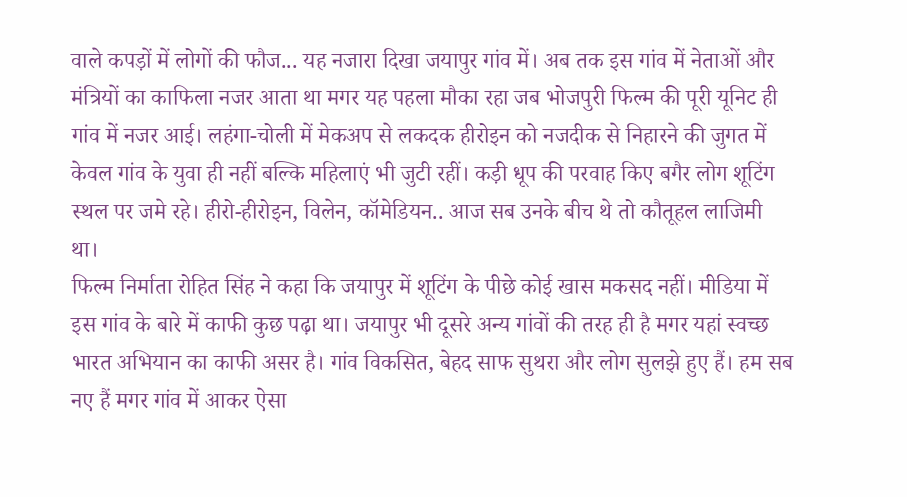वाले कपड़ों में लोगों की फौज... यह नजारा दिखा जयापुर गांव में। अब तक इस गांव में नेताओं और मंत्रियों का काफिला नजर आता था मगर यह पहला मौका रहा जब भोजपुरी फिल्म की पूरी यूनिट ही गांव में नजर आई। लहंगा-चोली में मेकअप से लकदक हीरोइन को नजदीक से निहारने की जुगत में केवल गांव के युवा ही नहीं बल्कि महिलाएं भी जुटी रहीं। कड़ी धूप की परवाह किए बगैर लोग शूटिंग स्थल पर जमे रहे। हीरो-हीरोइन, विलेन, कॉमेडियन.. आज सब उनके बीच थे तो कौतूहल लाजिमी था।
फिल्म निर्माता रोहित सिंह ने कहा कि जयापुर में शूटिंग के पीछे कोई खास मकसद नहीं। मीडिया में इस गांव के बारे में काफी कुछ पढ़ा था। जयापुर भी दूसरे अन्य गांवों की तरह ही है मगर यहां स्वच्छ भारत अभियान का काफी असर है। गांव विकसित, बेहद साफ सुथरा और लोग सुलझे हुए हैं। हम सब नए हैं मगर गांव में आकर ऐसा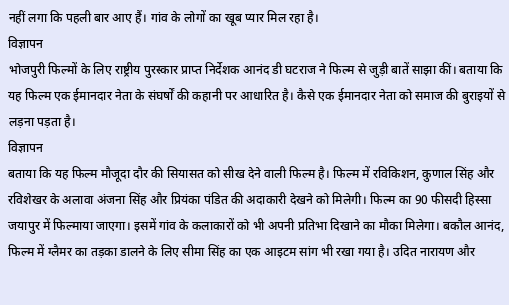नहीं लगा कि पहली बार आए हैं। गांव के लोगों का खूब प्यार मिल रहा है।
विज्ञापन
भोजपुरी फिल्मों के लिए राष्ट्रीय पुरस्कार प्राप्त निर्देशक आनंद डी घटराज ने फिल्म से जुड़ी बातें साझा कीं। बताया कि यह फिल्म एक ईमानदार नेता के संघर्षों की कहानी पर आधारित है। कैसे एक ईमानदार नेता को समाज की बुराइयों से लड़ना पड़ता है।
विज्ञापन
बताया कि यह फिल्म मौजूदा दौर की सियासत को सीख देने वाली फिल्म है। फिल्म में रविकिशन, कुणाल सिंह और रविशेखर के अलावा अंजना सिंह और प्रियंका पंडित की अदाकारी देखने को मिलेगी। फिल्म का 90 फीसदी हिस्सा जयापुर में फिल्माया जाएगा। इसमें गांव के कलाकारों को भी अपनी प्रतिभा दिखाने का मौका मिलेगा। बकौल आनंद, फिल्म में ग्लैमर का तड़का डालने के लिए सीमा सिंह का एक आइटम सांग भी रखा गया है। उदित नारायण और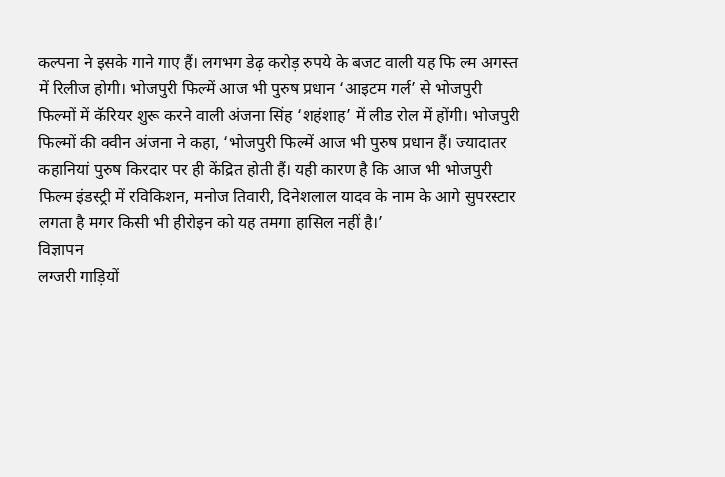कल्पना ने इसके गाने गाए हैं। लगभग डेढ़ करोड़ रुपये के बजट वाली यह फि ल्म अगस्त में रिलीज होगी। भोजपुरी फिल्में आज भी पुरुष प्रधान ‘आइटम गर्ल’ से भोजपुरी फिल्मों में कॅरियर शुरू करने वाली अंजना सिंह ‘शहंशाह’ में लीड रोल में होंगी। भोजपुरी फिल्मों की क्वीन अंजना ने कहा, ‘भोजपुरी फिल्में आज भी पुरुष प्रधान हैं। ज्यादातर कहानियां पुरुष किरदार पर ही केंद्रित होती हैं। यही कारण है कि आज भी भोजपुरी फिल्म इंडस्ट्री में रविकिशन, मनोज तिवारी, दिनेशलाल यादव के नाम के आगे सुपरस्टार लगता है मगर किसी भी हीरोइन को यह तमगा हासिल नहीं है।’
विज्ञापन
लग्जरी गाड़ियों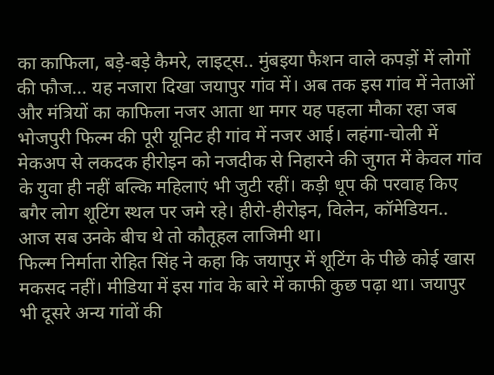का काफिला, बड़े-बड़े कैमरे, लाइट्स.. मुंबइया फैशन वाले कपड़ों में लोगों की फौज... यह नजारा दिखा जयापुर गांव में। अब तक इस गांव में नेताओं और मंत्रियों का काफिला नजर आता था मगर यह पहला मौका रहा जब भोजपुरी फिल्म की पूरी यूनिट ही गांव में नजर आई। लहंगा-चोली में मेकअप से लकदक हीरोइन को नजदीक से निहारने की जुगत में केवल गांव के युवा ही नहीं बल्कि महिलाएं भी जुटी रहीं। कड़ी धूप की परवाह किए बगैर लोग शूटिंग स्थल पर जमे रहे। हीरो-हीरोइन, विलेन, कॉमेडियन.. आज सब उनके बीच थे तो कौतूहल लाजिमी था।
फिल्म निर्माता रोहित सिंह ने कहा कि जयापुर में शूटिंग के पीछे कोई खास मकसद नहीं। मीडिया में इस गांव के बारे में काफी कुछ पढ़ा था। जयापुर भी दूसरे अन्य गांवों की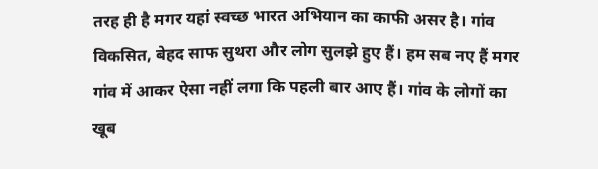तरह ही है मगर यहां स्वच्छ भारत अभियान का काफी असर है। गांव विकसित, बेहद साफ सुथरा और लोग सुलझे हुए हैं। हम सब नए हैं मगर गांव में आकर ऐसा नहीं लगा कि पहली बार आए हैं। गांव के लोगों का खूब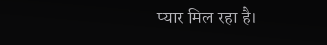प्यार मिल रहा है।